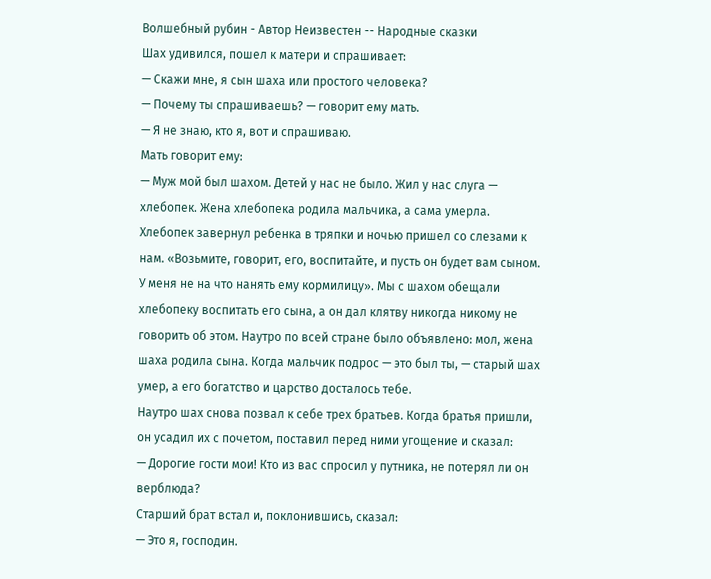Волшебный рубин - Автор Неизвестен -- Народные сказки
Шах удивился, пошел к матери и спрашивает:
— Скажи мне, я сын шаха или простого человека?
— Почему ты спрашиваешь? — говорит ему мать.
— Я не знаю, кто я, вот и спрашиваю.
Мать говорит ему:
— Муж мой был шахом. Детей у нас не было. Жил у нас слуга — хлебопек. Жена хлебопека родила мальчика, а сама умерла. Хлебопек завернул ребенка в тряпки и ночью пришел со слезами к нам. «Возьмите, говорит, его, воспитайте, и пусть он будет вам сыном. У меня не на что нанять ему кормилицу». Мы с шахом обещали хлебопеку воспитать его сына, а он дал клятву никогда никому не говорить об этом. Наутро по всей стране было объявлено: мол, жена шаха родила сына. Когда мальчик подрос — это был ты, — старый шах умер, а его богатство и царство досталось тебе.
Наутро шах снова позвал к себе трех братьев. Когда братья пришли, он усадил их с почетом, поставил перед ними угощение и сказал:
— Дорогие гости мои! Кто из вас спросил у путника, не потерял ли он верблюда?
Старший брат встал и, поклонившись, сказал:
— Это я, господин.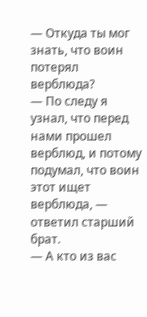— Откуда ты мог знать, что воин потерял верблюда?
— По следу я узнал, что перед нами прошел верблюд, и потому подумал, что воин этот ищет верблюда, — ответил старший брат.
— А кто из вас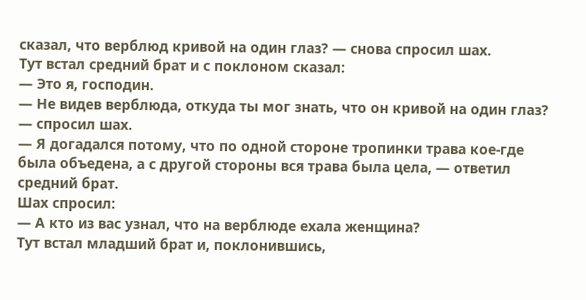сказал, что верблюд кривой на один глаз? — снова спросил шах.
Тут встал средний брат и с поклоном сказал:
— Это я, господин.
— Не видев верблюда, откуда ты мог знать, что он кривой на один глаз? — спросил шах.
— Я догадался потому, что по одной стороне тропинки трава кое-где была объедена, а с другой стороны вся трава была цела, — ответил средний брат.
Шах спросил:
— А кто из вас узнал, что на верблюде ехала женщина?
Тут встал младший брат и, поклонившись,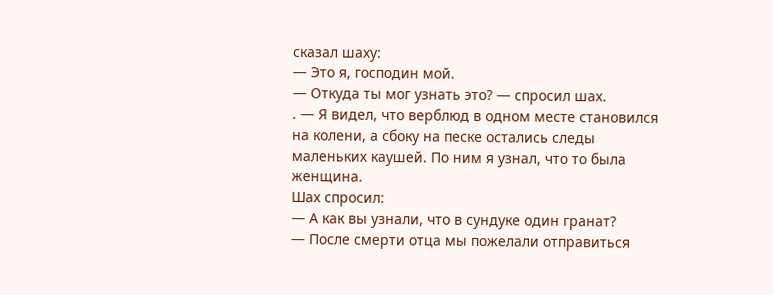сказал шаху:
— Это я, господин мой.
— Откуда ты мог узнать это? — спросил шах.
. — Я видел, что верблюд в одном месте становился на колени, а сбоку на песке остались следы маленьких каушей. По ним я узнал, что то была женщина.
Шах спросил:
— А как вы узнали, что в сундуке один гранат?
— После смерти отца мы пожелали отправиться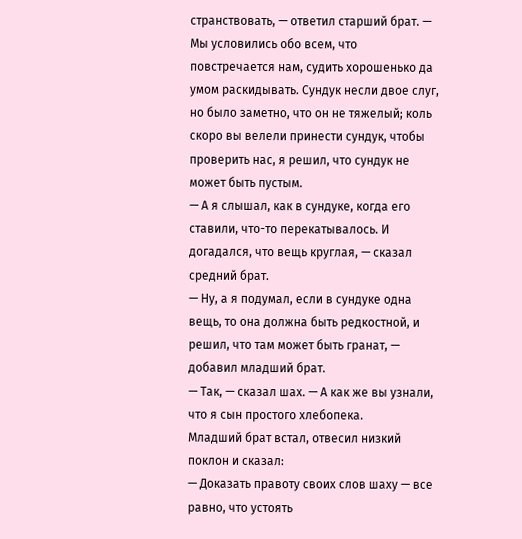странствовать, — ответил старший брат. — Мы условились обо всем, что повстречается нам, судить хорошенько да умом раскидывать. Сундук несли двое слуг, но было заметно, что он не тяжелый; коль скоро вы велели принести сундук, чтобы проверить нас, я решил, что сундук не может быть пустым.
— А я слышал, как в сундуке, когда его ставили, что-то перекатывалось. И догадался, что вещь круглая, — сказал средний брат.
— Ну, а я подумал, если в сундуке одна вещь, то она должна быть редкостной, и решил, что там может быть гранат, — добавил младший брат.
— Так, — сказал шах. — А как же вы узнали, что я сын простого хлебопека.
Младший брат встал, отвесил низкий поклон и сказал:
— Доказать правоту своих слов шаху — все равно, что устоять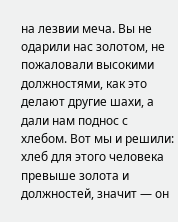на лезвии меча. Вы не одарили нас золотом, не пожаловали высокими должностями, как это делают другие шахи, а дали нам поднос с хлебом. Вот мы и решили: хлеб для этого человека превыше золота и должностей, значит — он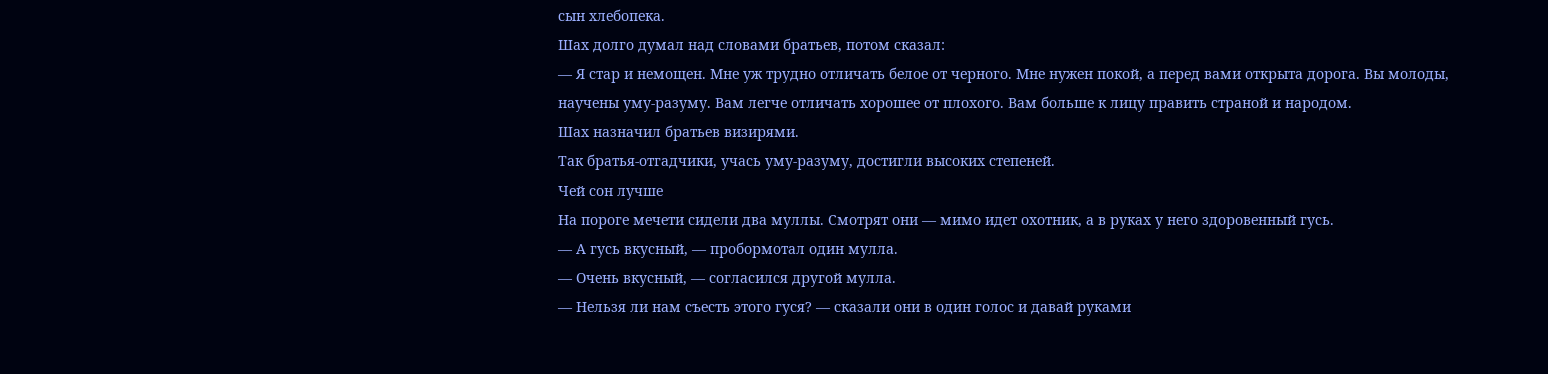сын хлебопека.
Шах долго думал над словами братьев, потом сказал:
— Я стар и немощен. Мне уж трудно отличать белое от черного. Мне нужен покой, а перед вами открыта дорога. Вы молоды, научены уму-разуму. Вам легче отличать хорошее от плохого. Вам больше к лицу править страной и народом.
Шах назначил братьев визирями.
Так братья-отгадчики, учась уму-разуму, достигли высоких степеней.
Чей сон лучше
На пороге мечети сидели два муллы. Смотрят они — мимо идет охотник, а в руках у него здоровенный гусь.
— А гусь вкусный, — пробормотал один мулла.
— Очень вкусный, — согласился другой мулла.
— Нельзя ли нам съесть этого гуся? — сказали они в один голос и давай руками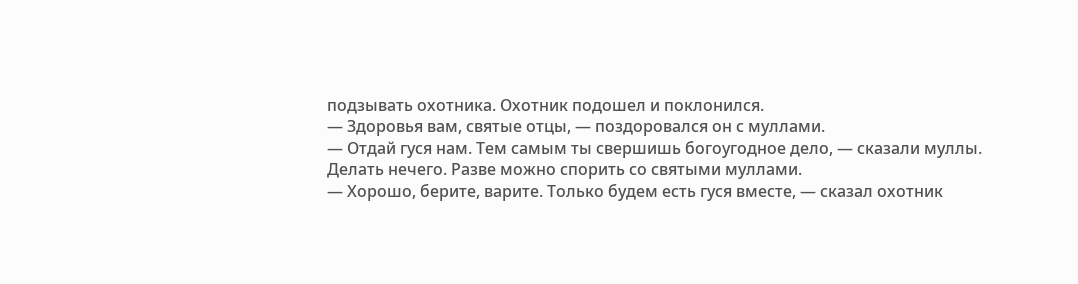подзывать охотника. Охотник подошел и поклонился.
— Здоровья вам, святые отцы, — поздоровался он с муллами.
— Отдай гуся нам. Тем самым ты свершишь богоугодное дело, — сказали муллы.
Делать нечего. Разве можно спорить со святыми муллами.
— Хорошо, берите, варите. Только будем есть гуся вместе, — сказал охотник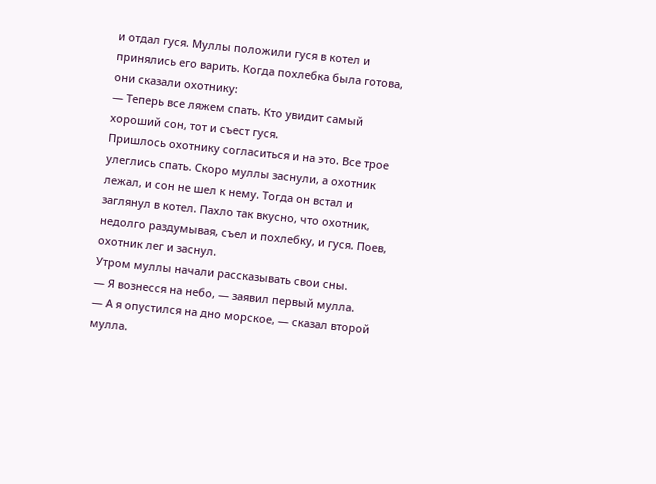и отдал гуся. Муллы положили гуся в котел и принялись его варить. Когда похлебка была готова, они сказали охотнику:
— Теперь все ляжем спать. Кто увидит самый хороший сон, тот и съест гуся.
Пришлось охотнику согласиться и на это. Все трое улеглись спать. Скоро муллы заснули, а охотник лежал, и сон не шел к нему. Тогда он встал и заглянул в котел. Пахло так вкусно, что охотник, недолго раздумывая, съел и похлебку, и гуся. Поев, охотник лег и заснул.
Утром муллы начали рассказывать свои сны.
— Я вознесся на небо, — заявил первый мулла.
— А я опустился на дно морское, — сказал второй мулла.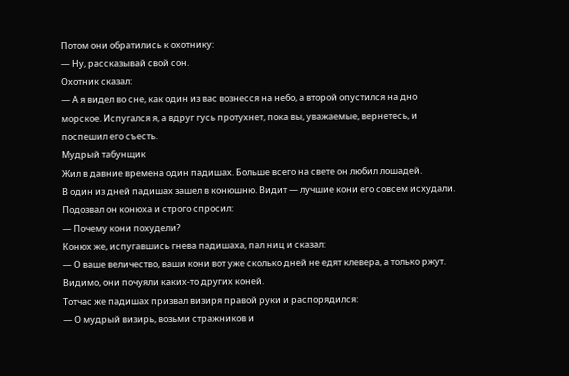Потом они обратились к охотнику:
— Ну, рассказывай свой сон.
Охотник сказал:
— А я видел во сне, как один из вас вознесся на небо, а второй опустился на дно морское. Испугался я, а вдруг гусь протухнет, пока вы, уважаемые, вернетесь, и поспешил его съесть.
Мудрый табунщик
Жил в давние времена один падишах. Больше всего на свете он любил лошадей.
В один из дней падишах зашел в конюшню. Видит — лучшие кони его совсем исхудали. Подозвал он конюха и строго спросил:
— Почему кони похудели?
Конюх же, испугавшись гнева падишаха, пал ниц и сказал:
— О ваше величество, ваши кони вот уже сколько дней не едят клевера, а только ржут. Видимо, они почуяли каких-то других коней.
Тотчас же падишах призвал визиря правой руки и распорядился:
— О мудрый визирь, возьми стражников и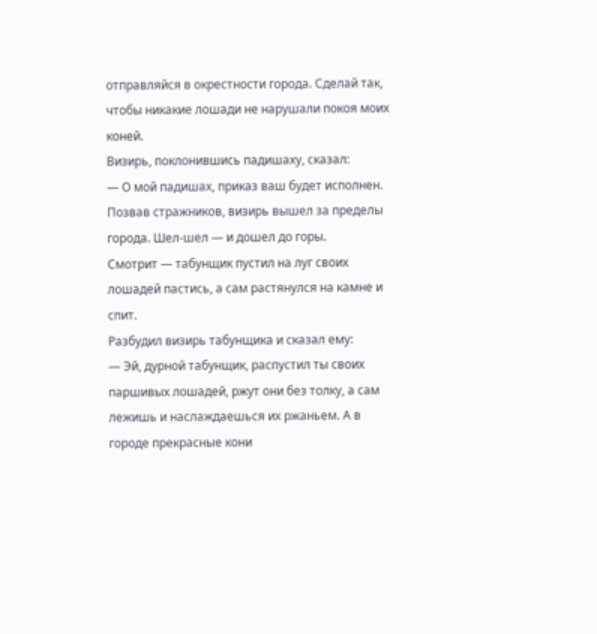отправляйся в окрестности города. Сделай так, чтобы никакие лошади не нарушали покоя моих коней.
Визирь, поклонившись падишаху, сказал:
— О мой падишах, приказ ваш будет исполнен.
Позвав стражников, визирь вышел за пределы города. Шел-шел — и дошел до горы.
Смотрит — табунщик пустил на луг своих лошадей пастись, а сам растянулся на камне и спит.
Разбудил визирь табунщика и сказал ему:
— Эй, дурной табунщик, распустил ты своих паршивых лошадей, ржут они без толку, а сам лежишь и наслаждаешься их ржаньем. А в городе прекрасные кони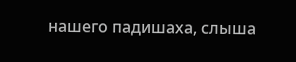нашего падишаха, слыша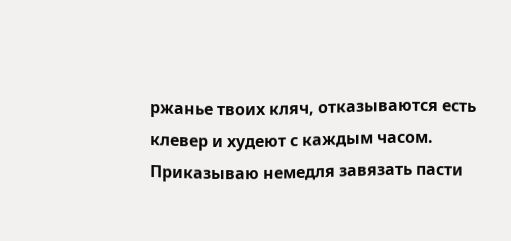ржанье твоих кляч, отказываются есть клевер и худеют с каждым часом. Приказываю немедля завязать пасти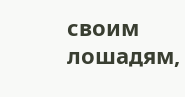своим лошадям,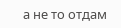а не то отдам